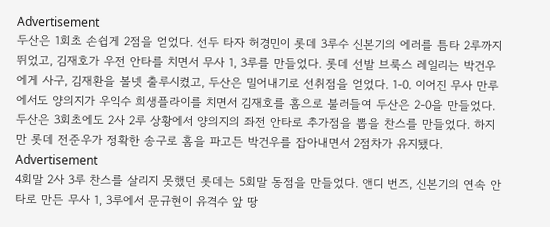Advertisement
두산은 1회초 손쉽게 2점을 얻었다. 선두 타자 허경민이 롯데 3루수 신본기의 에러를 틈타 2루까지 뛰었고, 김재호가 우전 안타를 치면서 무사 1, 3루를 만들었다. 롯데 선발 브룩스 레일리는 박건우에게 사구, 김재환을 볼넷 출루시켰고, 두산은 밀어내기로 선취점을 얻었다. 1-0. 이어진 무사 만루에서도 양의지가 우익수 희생플라이를 치면서 김재호를 홈으로 불러들여 두산은 2-0을 만들었다. 두산은 3회초에도 2사 2루 상황에서 양의지의 좌전 안타로 추가점을 뽑을 찬스를 만들었다. 하지만 롯데 전준우가 정확한 송구로 홈을 파고든 박건우를 잡아내면서 2점차가 유지됐다.
Advertisement
4회말 2사 3루 찬스를 살리지 못했던 롯데는 5회말 동점을 만들었다. 앤디 번즈, 신본기의 연속 안타로 만든 무사 1, 3루에서 문규현이 유격수 앞 땅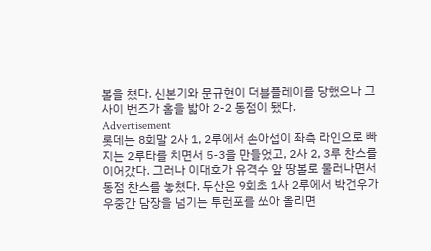볼을 쳤다. 신본기와 문규현이 더블플레이를 당했으나 그 사이 번즈가 홈을 밟아 2-2 동점이 됐다.
Advertisement
롯데는 8회말 2사 1, 2루에서 손아섭이 좌측 라인으로 빠지는 2루타를 치면서 5-3을 만들었고, 2사 2, 3루 찬스를 이어갔다. 그러나 이대호가 유격수 앞 땅볼로 물러나면서 동점 찬스를 놓쳤다. 두산은 9회초 1사 2루에서 박건우가 우중간 담장을 넘기는 투런포를 쏘아 올리면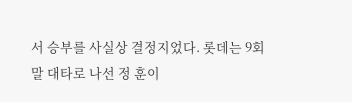서 승부를 사실상 결정지었다. 롯데는 9회말 대타로 나선 정 훈이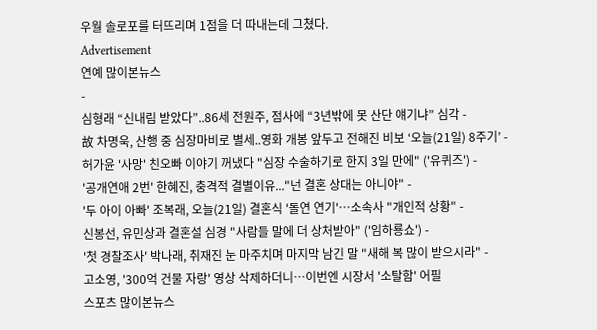우월 솔로포를 터뜨리며 1점을 더 따내는데 그쳤다.
Advertisement
연예 많이본뉴스
-
심형래 “신내림 받았다”..86세 전원주, 점사에 “3년밖에 못 산단 얘기냐” 심각 -
故 차명욱, 산행 중 심장마비로 별세..영화 개봉 앞두고 전해진 비보 ‘오늘(21일) 8주기’ -
허가윤 '사망' 친오빠 이야기 꺼냈다 "심장 수술하기로 한지 3일 만에" ('유퀴즈') -
'공개연애 2번' 한혜진, 충격적 결별이유..."넌 결혼 상대는 아니야" -
'두 아이 아빠' 조복래, 오늘(21일) 결혼식 '돌연 연기'…소속사 "개인적 상황" -
신봉선, 유민상과 결혼설 심경 "사람들 말에 더 상처받아" ('임하룡쇼') -
'첫 경찰조사' 박나래, 취재진 눈 마주치며 마지막 남긴 말 "새해 복 많이 받으시라" -
고소영, '300억 건물 자랑' 영상 삭제하더니…이번엔 시장서 '소탈함' 어필
스포츠 많이본뉴스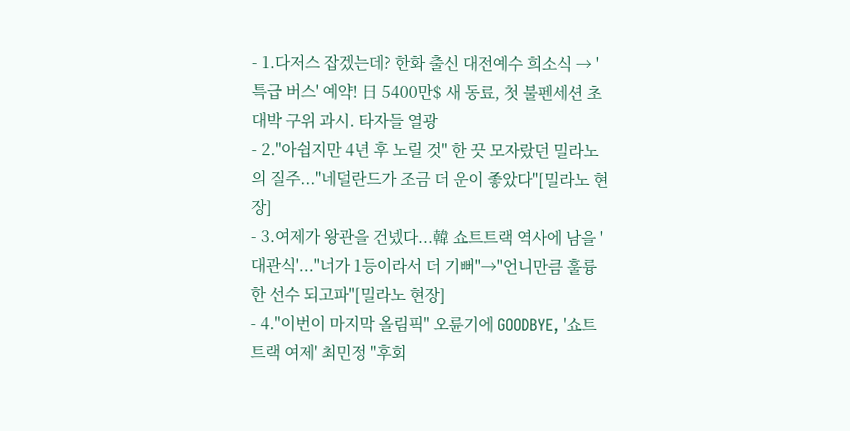- 1.다저스 잡겠는데? 한화 출신 대전예수 희소식 → '특급 버스' 예약! 日 5400만$ 새 동료, 첫 불펜세션 초대박 구위 과시. 타자들 열광
- 2."아쉽지만 4년 후 노릴 것" 한 끗 모자랐던 밀라노의 질주..."네덜란드가 조금 더 운이 좋았다"[밀라노 현장]
- 3.여제가 왕관을 건넸다...韓 쇼트트랙 역사에 남을 '대관식'..."너가 1등이라서 더 기뻐"→"언니만큼 훌륭한 선수 되고파"[밀라노 현장]
- 4."이번이 마지막 올림픽" 오륜기에 GOODBYE, '쇼트트랙 여제' 최민정 "후회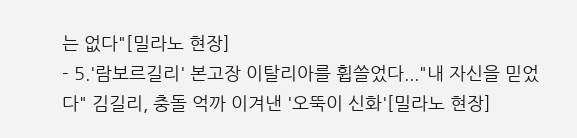는 없다"[밀라노 현장]
- 5.'람보르길리' 본고장 이탈리아를 휩쓸었다..."내 자신을 믿었다" 김길리, 충돌 억까 이겨낸 '오뚝이 신화'[밀라노 현장]